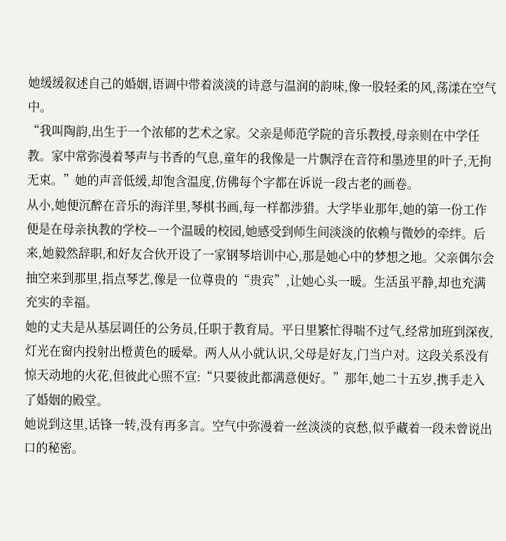她缓缓叙述自己的婚姻,语调中带着淡淡的诗意与温润的韵味,像一股轻柔的风,荡漾在空气中。
“我叫陶韵,出生于一个浓郁的艺术之家。父亲是师范学院的音乐教授,母亲则在中学任教。家中常弥漫着琴声与书香的气息,童年的我像是一片飘浮在音符和墨迹里的叶子,无拘无束。”她的声音低缓,却饱含温度,仿佛每个字都在诉说一段古老的画卷。
从小,她便沉醉在音乐的海洋里,琴棋书画,每一样都涉猎。大学毕业那年,她的第一份工作便是在母亲执教的学校—一个温暖的校园,她感受到师生间淡淡的依赖与微妙的牵绊。后来,她毅然辞职,和好友合伙开设了一家钢琴培训中心,那是她心中的梦想之地。父亲偶尔会抽空来到那里,指点琴艺,像是一位尊贵的“贵宾”,让她心头一暖。生活虽平静,却也充满充实的幸福。
她的丈夫是从基层调任的公务员,任职于教育局。平日里繁忙得喘不过气,经常加班到深夜,灯光在窗内投射出橙黄色的暖晕。两人从小就认识,父母是好友,门当户对。这段关系没有惊天动地的火花,但彼此心照不宣:“只要彼此都满意便好。”那年,她二十五岁,携手走入了婚姻的殿堂。
她说到这里,话锋一转,没有再多言。空气中弥漫着一丝淡淡的哀愁,似乎藏着一段未曾说出口的秘密。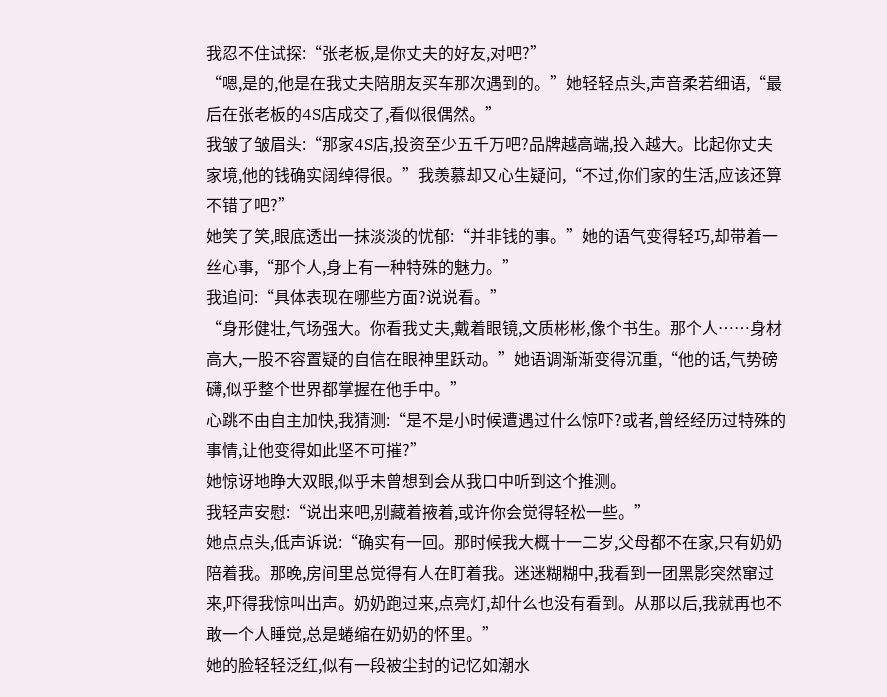我忍不住试探:“张老板,是你丈夫的好友,对吧?”
“嗯,是的,他是在我丈夫陪朋友买车那次遇到的。”她轻轻点头,声音柔若细语,“最后在张老板的4S店成交了,看似很偶然。”
我皱了皱眉头:“那家4S店,投资至少五千万吧?品牌越高端,投入越大。比起你丈夫家境,他的钱确实阔绰得很。”我羡慕却又心生疑问,“不过,你们家的生活,应该还算不错了吧?”
她笑了笑,眼底透出一抹淡淡的忧郁:“并非钱的事。”她的语气变得轻巧,却带着一丝心事,“那个人,身上有一种特殊的魅力。”
我追问:“具体表现在哪些方面?说说看。”
“身形健壮,气场强大。你看我丈夫,戴着眼镜,文质彬彬,像个书生。那个人……身材高大,一股不容置疑的自信在眼神里跃动。”她语调渐渐变得沉重,“他的话,气势磅礴,似乎整个世界都掌握在他手中。”
心跳不由自主加快,我猜测:“是不是小时候遭遇过什么惊吓?或者,曾经经历过特殊的事情,让他变得如此坚不可摧?”
她惊讶地睁大双眼,似乎未曾想到会从我口中听到这个推测。
我轻声安慰:“说出来吧,别藏着掖着,或许你会觉得轻松一些。”
她点点头,低声诉说:“确实有一回。那时候我大概十一二岁,父母都不在家,只有奶奶陪着我。那晚,房间里总觉得有人在盯着我。迷迷糊糊中,我看到一团黑影突然窜过来,吓得我惊叫出声。奶奶跑过来,点亮灯,却什么也没有看到。从那以后,我就再也不敢一个人睡觉,总是蜷缩在奶奶的怀里。”
她的脸轻轻泛红,似有一段被尘封的记忆如潮水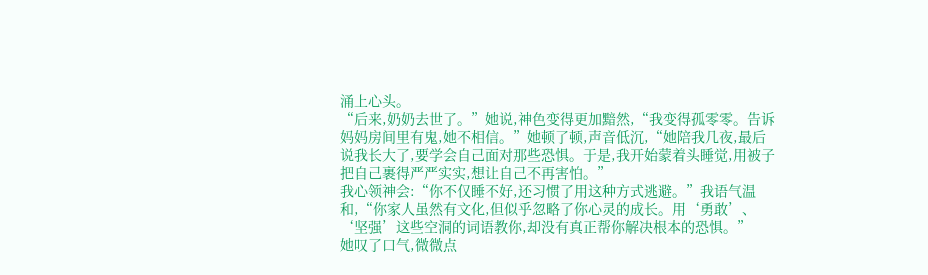涌上心头。
“后来,奶奶去世了。”她说,神色变得更加黯然,“我变得孤零零。告诉妈妈房间里有鬼,她不相信。”她顿了顿,声音低沉,“她陪我几夜,最后说我长大了,要学会自己面对那些恐惧。于是,我开始蒙着头睡觉,用被子把自己裹得严严实实,想让自己不再害怕。”
我心领神会:“你不仅睡不好,还习惯了用这种方式逃避。”我语气温和,“你家人虽然有文化,但似乎忽略了你心灵的成长。用‘勇敢’、‘坚强’这些空洞的词语教你,却没有真正帮你解决根本的恐惧。”
她叹了口气,微微点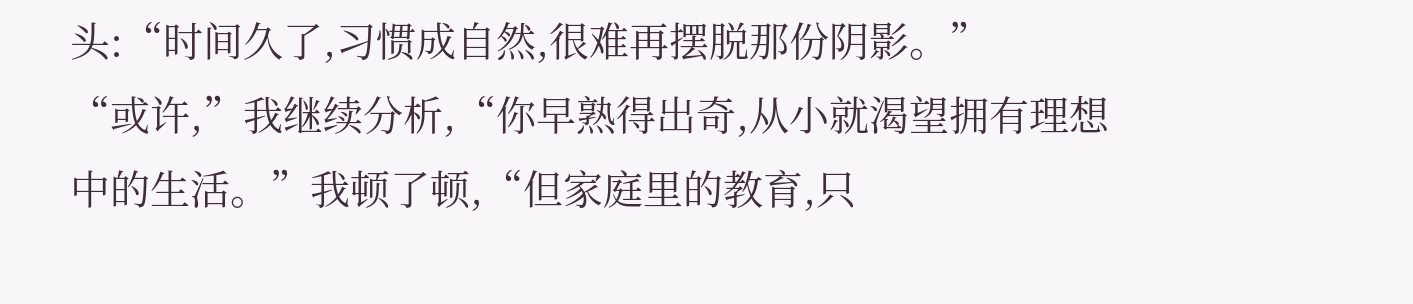头:“时间久了,习惯成自然,很难再摆脱那份阴影。”
“或许,”我继续分析,“你早熟得出奇,从小就渴望拥有理想中的生活。”我顿了顿,“但家庭里的教育,只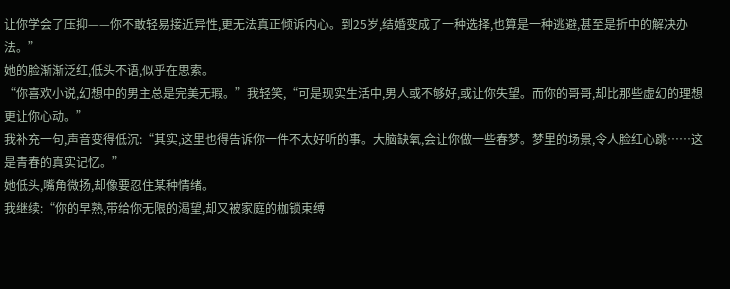让你学会了压抑——你不敢轻易接近异性,更无法真正倾诉内心。到25岁,结婚变成了一种选择,也算是一种逃避,甚至是折中的解决办法。”
她的脸渐渐泛红,低头不语,似乎在思索。
“你喜欢小说,幻想中的男主总是完美无瑕。”我轻笑,“可是现实生活中,男人或不够好,或让你失望。而你的哥哥,却比那些虚幻的理想更让你心动。”
我补充一句,声音变得低沉:“其实,这里也得告诉你一件不太好听的事。大脑缺氧,会让你做一些春梦。梦里的场景,令人脸红心跳……这是青春的真实记忆。”
她低头,嘴角微扬,却像要忍住某种情绪。
我继续:“你的早熟,带给你无限的渴望,却又被家庭的枷锁束缚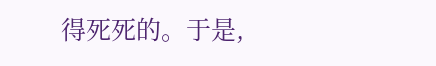得死死的。于是,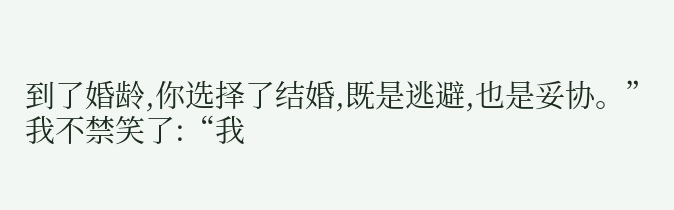到了婚龄,你选择了结婚,既是逃避,也是妥协。”
我不禁笑了:“我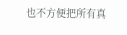也不方便把所有真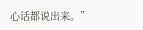心话都说出来。”